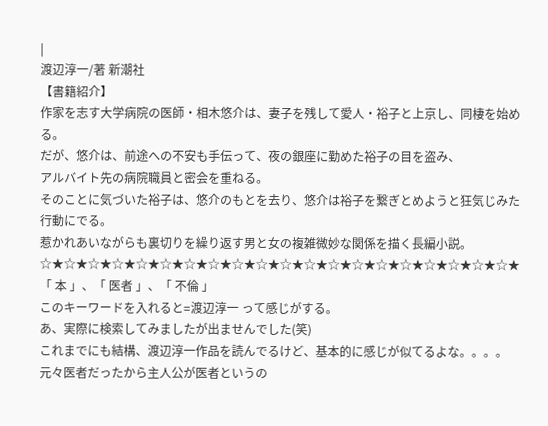|
渡辺淳一/著 新潮社
【書籍紹介】
作家を志す大学病院の医師・相木悠介は、妻子を残して愛人・裕子と上京し、同棲を始める。
だが、悠介は、前途への不安も手伝って、夜の銀座に勤めた裕子の目を盗み、
アルバイト先の病院職員と密会を重ねる。
そのことに気づいた裕子は、悠介のもとを去り、悠介は裕子を繋ぎとめようと狂気じみた行動にでる。
惹かれあいながらも裏切りを繰り返す男と女の複雑微妙な関係を描く長編小説。
☆★☆★☆★☆★☆★☆★☆★☆★☆★☆★☆★☆★☆★☆★☆★☆★☆★☆★☆★☆★
「 本 」、「 医者 」、「 不倫 」
このキーワードを入れると=渡辺淳一 って感じがする。
あ、実際に検索してみましたが出ませんでした(笑)
これまでにも結構、渡辺淳一作品を読んでるけど、基本的に感じが似てるよな。。。。
元々医者だったから主人公が医者というの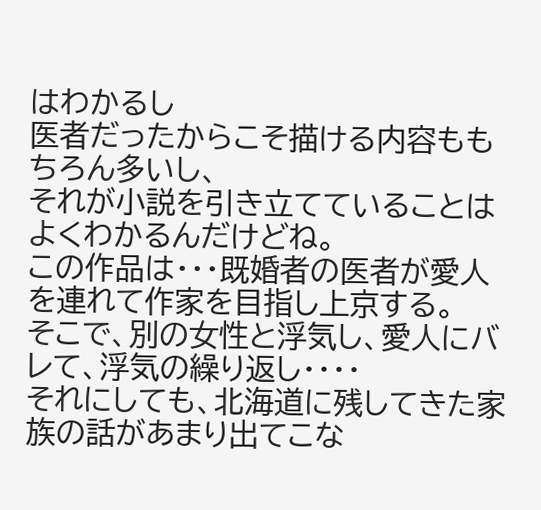はわかるし
医者だったからこそ描ける内容ももちろん多いし、
それが小説を引き立てていることはよくわかるんだけどね。
この作品は・・・既婚者の医者が愛人を連れて作家を目指し上京する。
そこで、別の女性と浮気し、愛人にバレて、浮気の繰り返し・・・・
それにしても、北海道に残してきた家族の話があまり出てこな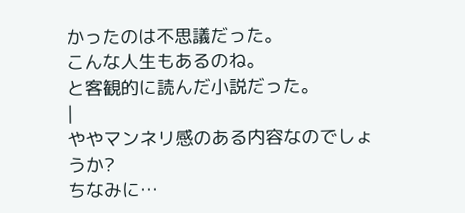かったのは不思議だった。
こんな人生もあるのね。
と客観的に読んだ小説だった。
|
ややマンネリ感のある内容なのでしょうか?
ちなみに…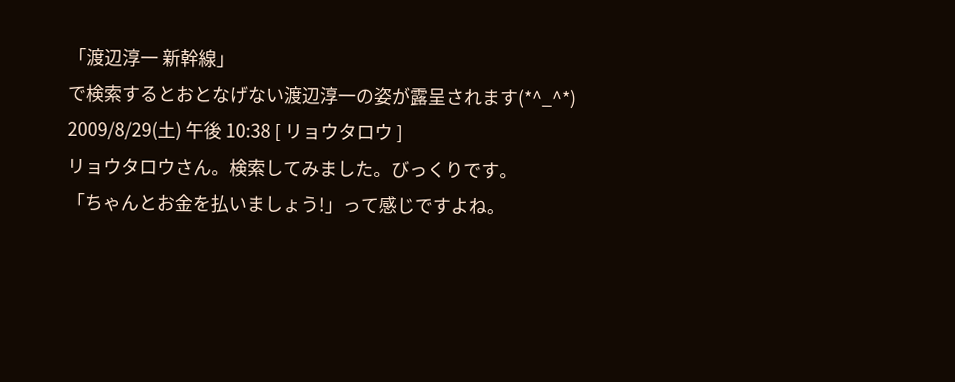「渡辺淳一 新幹線」
で検索するとおとなげない渡辺淳一の姿が露呈されます(*^_^*)
2009/8/29(土) 午後 10:38 [ リョウタロウ ]
リョウタロウさん。検索してみました。びっくりです。
「ちゃんとお金を払いましょう!」って感じですよね。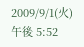2009/9/1(火) 午後 5:52